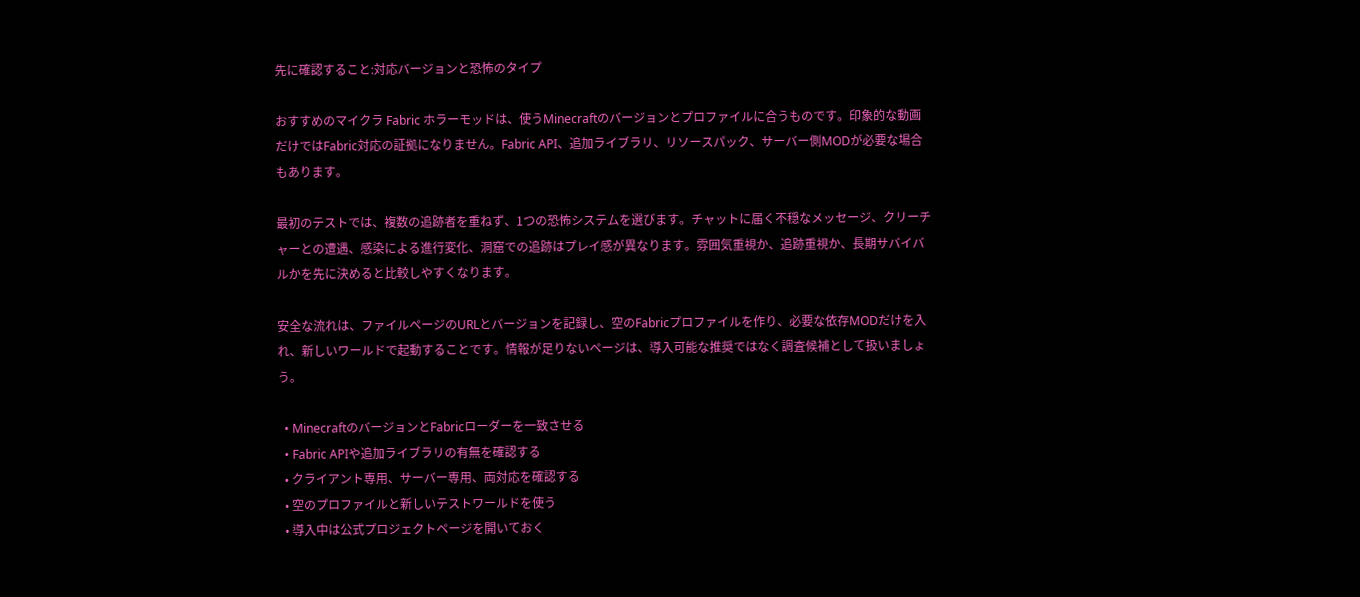先に確認すること:対応バージョンと恐怖のタイプ

おすすめのマイクラ Fabric ホラーモッドは、使うMinecraftのバージョンとプロファイルに合うものです。印象的な動画だけではFabric対応の証拠になりません。Fabric API、追加ライブラリ、リソースパック、サーバー側MODが必要な場合もあります。

最初のテストでは、複数の追跡者を重ねず、1つの恐怖システムを選びます。チャットに届く不穏なメッセージ、クリーチャーとの遭遇、感染による進行変化、洞窟での追跡はプレイ感が異なります。雰囲気重視か、追跡重視か、長期サバイバルかを先に決めると比較しやすくなります。

安全な流れは、ファイルページのURLとバージョンを記録し、空のFabricプロファイルを作り、必要な依存MODだけを入れ、新しいワールドで起動することです。情報が足りないページは、導入可能な推奨ではなく調査候補として扱いましょう。

  • MinecraftのバージョンとFabricローダーを一致させる
  • Fabric APIや追加ライブラリの有無を確認する
  • クライアント専用、サーバー専用、両対応を確認する
  • 空のプロファイルと新しいテストワールドを使う
  • 導入中は公式プロジェクトページを開いておく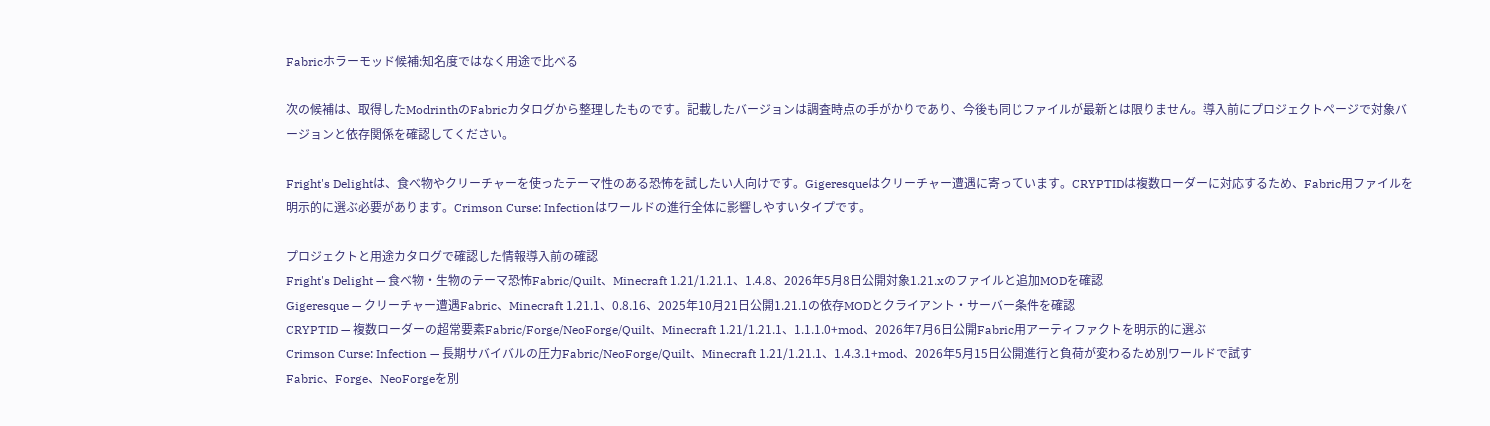Fabricホラーモッド候補:知名度ではなく用途で比べる

次の候補は、取得したModrinthのFabricカタログから整理したものです。記載したバージョンは調査時点の手がかりであり、今後も同じファイルが最新とは限りません。導入前にプロジェクトページで対象バージョンと依存関係を確認してください。

Fright's Delightは、食べ物やクリーチャーを使ったテーマ性のある恐怖を試したい人向けです。Gigeresqueはクリーチャー遭遇に寄っています。CRYPTIDは複数ローダーに対応するため、Fabric用ファイルを明示的に選ぶ必要があります。Crimson Curse: Infectionはワールドの進行全体に影響しやすいタイプです。

プロジェクトと用途カタログで確認した情報導入前の確認
Fright's Delight — 食べ物・生物のテーマ恐怖Fabric/Quilt、Minecraft 1.21/1.21.1、1.4.8、2026年5月8日公開対象1.21.xのファイルと追加MODを確認
Gigeresque — クリーチャー遭遇Fabric、Minecraft 1.21.1、0.8.16、2025年10月21日公開1.21.1の依存MODとクライアント・サーバー条件を確認
CRYPTID — 複数ローダーの超常要素Fabric/Forge/NeoForge/Quilt、Minecraft 1.21/1.21.1、1.1.1.0+mod、2026年7月6日公開Fabric用アーティファクトを明示的に選ぶ
Crimson Curse: Infection — 長期サバイバルの圧力Fabric/NeoForge/Quilt、Minecraft 1.21/1.21.1、1.4.3.1+mod、2026年5月15日公開進行と負荷が変わるため別ワールドで試す
Fabric、Forge、NeoForgeを別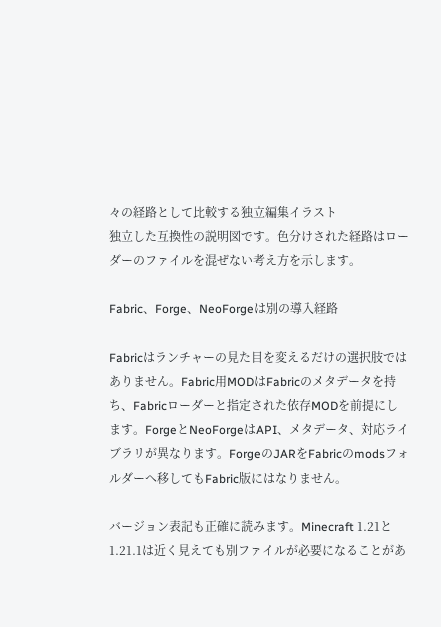々の経路として比較する独立編集イラスト
独立した互換性の説明図です。色分けされた経路はローダーのファイルを混ぜない考え方を示します。

Fabric、Forge、NeoForgeは別の導入経路

Fabricはランチャーの見た目を変えるだけの選択肢ではありません。Fabric用MODはFabricのメタデータを持ち、Fabricローダーと指定された依存MODを前提にします。ForgeとNeoForgeはAPI、メタデータ、対応ライブラリが異なります。ForgeのJARをFabricのmodsフォルダーへ移してもFabric版にはなりません。

バージョン表記も正確に読みます。Minecraft 1.21と1.21.1は近く見えても別ファイルが必要になることがあ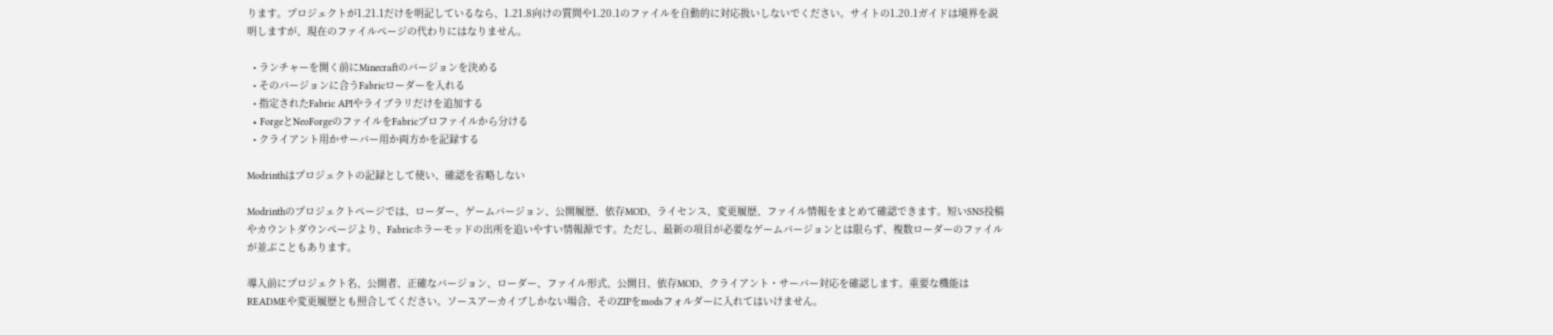ります。プロジェクトが1.21.1だけを明記しているなら、1.21.8向けの質問や1.20.1のファイルを自動的に対応扱いしないでください。サイトの1.20.1ガイドは境界を説明しますが、現在のファイルページの代わりにはなりません。

  • ランチャーを開く前にMinecraftのバージョンを決める
  • そのバージョンに合うFabricローダーを入れる
  • 指定されたFabric APIやライブラリだけを追加する
  • ForgeとNeoForgeのファイルをFabricプロファイルから分ける
  • クライアント用かサーバー用か両方かを記録する

Modrinthはプロジェクトの記録として使い、確認を省略しない

Modrinthのプロジェクトページでは、ローダー、ゲームバージョン、公開履歴、依存MOD、ライセンス、変更履歴、ファイル情報をまとめて確認できます。短いSNS投稿やカウントダウンページより、Fabricホラーモッドの出所を追いやすい情報源です。ただし、最新の項目が必要なゲームバージョンとは限らず、複数ローダーのファイルが並ぶこともあります。

導入前にプロジェクト名、公開者、正確なバージョン、ローダー、ファイル形式、公開日、依存MOD、クライアント・サーバー対応を確認します。重要な機能はREADMEや変更履歴とも照合してください。ソースアーカイブしかない場合、そのZIPをmodsフォルダーに入れてはいけません。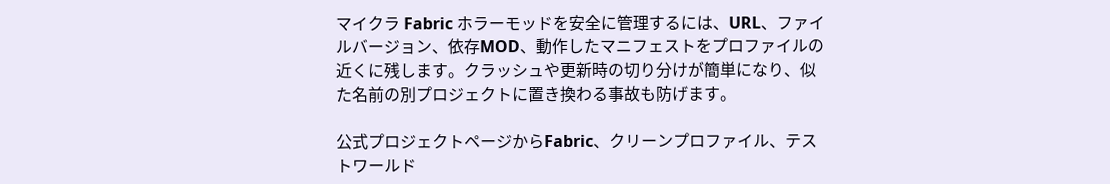マイクラ Fabric ホラーモッドを安全に管理するには、URL、ファイルバージョン、依存MOD、動作したマニフェストをプロファイルの近くに残します。クラッシュや更新時の切り分けが簡単になり、似た名前の別プロジェクトに置き換わる事故も防げます。

公式プロジェクトページからFabric、クリーンプロファイル、テストワールド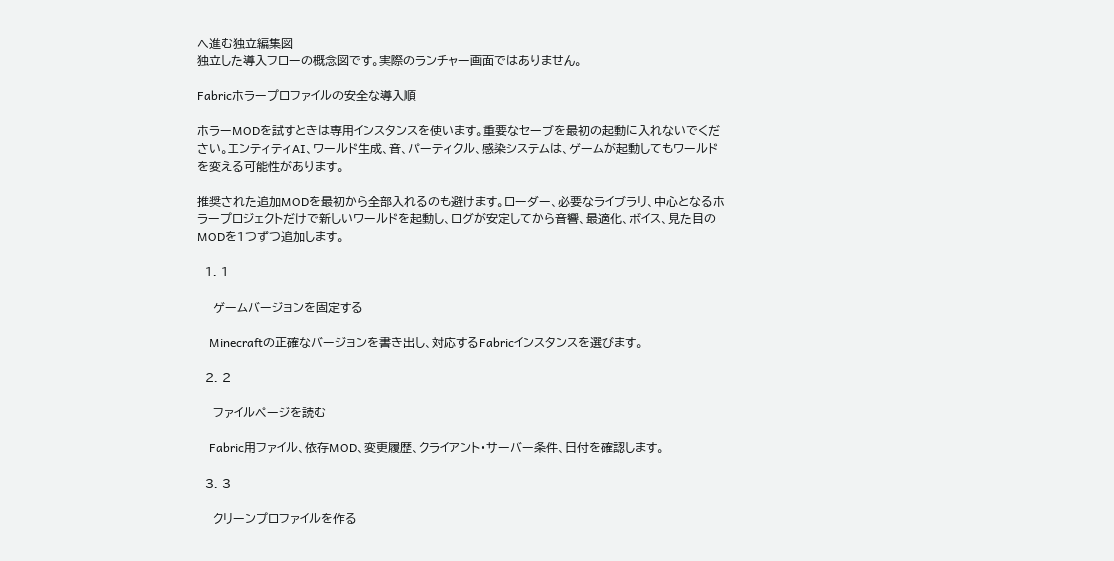へ進む独立編集図
独立した導入フローの概念図です。実際のランチャー画面ではありません。

Fabricホラープロファイルの安全な導入順

ホラーMODを試すときは専用インスタンスを使います。重要なセーブを最初の起動に入れないでください。エンティティAI、ワールド生成、音、パーティクル、感染システムは、ゲームが起動してもワールドを変える可能性があります。

推奨された追加MODを最初から全部入れるのも避けます。ローダー、必要なライブラリ、中心となるホラープロジェクトだけで新しいワールドを起動し、ログが安定してから音響、最適化、ボイス、見た目のMODを1つずつ追加します。

  1. 1

    ゲームバージョンを固定する

    Minecraftの正確なバージョンを書き出し、対応するFabricインスタンスを選びます。

  2. 2

    ファイルページを読む

    Fabric用ファイル、依存MOD、変更履歴、クライアント・サーバー条件、日付を確認します。

  3. 3

    クリーンプロファイルを作る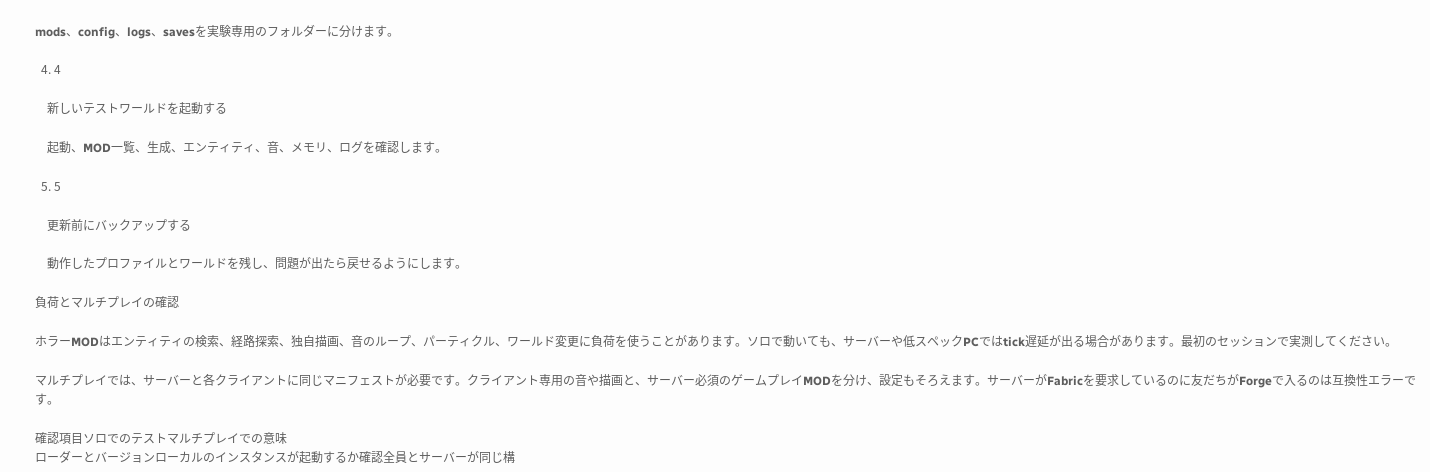mods、config、logs、savesを実験専用のフォルダーに分けます。

  4. 4

    新しいテストワールドを起動する

    起動、MOD一覧、生成、エンティティ、音、メモリ、ログを確認します。

  5. 5

    更新前にバックアップする

    動作したプロファイルとワールドを残し、問題が出たら戻せるようにします。

負荷とマルチプレイの確認

ホラーMODはエンティティの検索、経路探索、独自描画、音のループ、パーティクル、ワールド変更に負荷を使うことがあります。ソロで動いても、サーバーや低スペックPCではtick遅延が出る場合があります。最初のセッションで実測してください。

マルチプレイでは、サーバーと各クライアントに同じマニフェストが必要です。クライアント専用の音や描画と、サーバー必須のゲームプレイMODを分け、設定もそろえます。サーバーがFabricを要求しているのに友だちがForgeで入るのは互換性エラーです。

確認項目ソロでのテストマルチプレイでの意味
ローダーとバージョンローカルのインスタンスが起動するか確認全員とサーバーが同じ構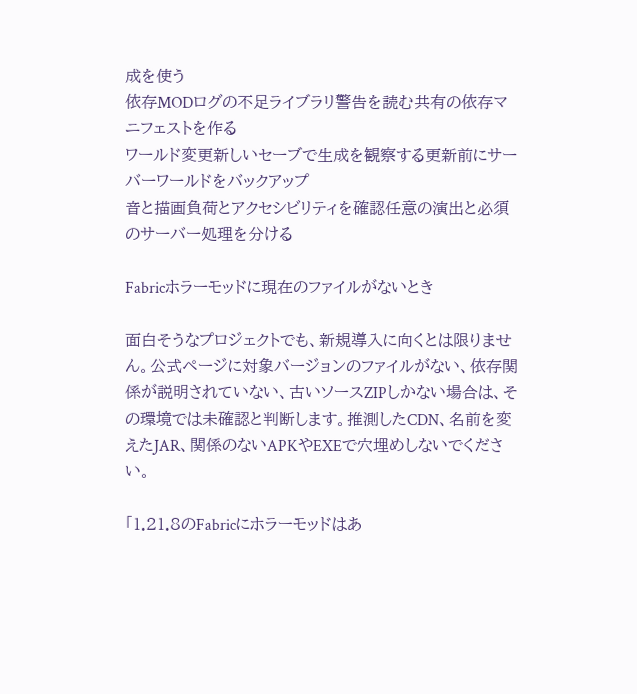成を使う
依存MODログの不足ライブラリ警告を読む共有の依存マニフェストを作る
ワールド変更新しいセーブで生成を観察する更新前にサーバーワールドをバックアップ
音と描画負荷とアクセシビリティを確認任意の演出と必須のサーバー処理を分ける

Fabricホラーモッドに現在のファイルがないとき

面白そうなプロジェクトでも、新規導入に向くとは限りません。公式ページに対象バージョンのファイルがない、依存関係が説明されていない、古いソースZIPしかない場合は、その環境では未確認と判断します。推測したCDN、名前を変えたJAR、関係のないAPKやEXEで穴埋めしないでください。

「1.21.8のFabricにホラーモッドはあ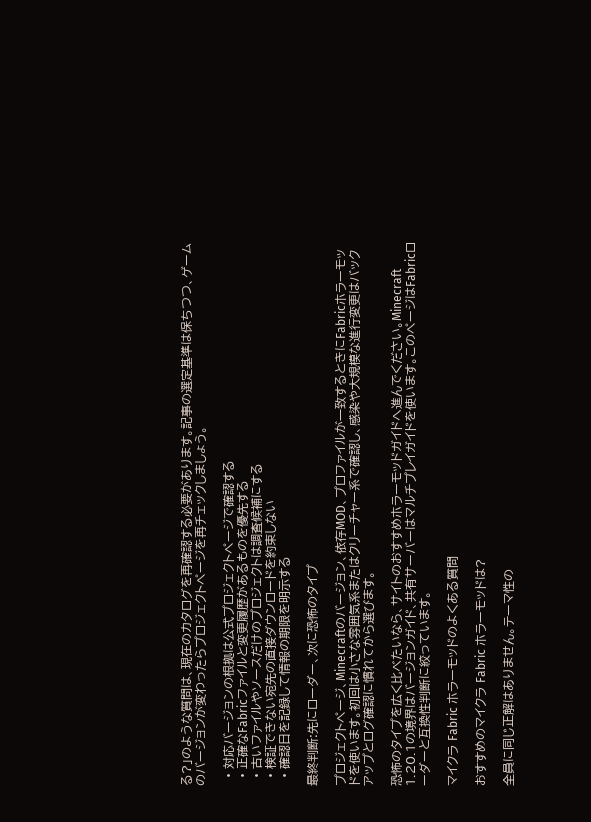る?」のような質問は、現在のカタログを再確認する必要があります。記事の選定基準は保ちつつ、ゲームのバージョンが変わったらプロジェクトページを再チェックしましょう。

  • 対応バージョンの根拠は公式プロジェクトページで確認する
  • 正確なFabricファイルと変更履歴があるものを優先する
  • 古いファイルやソースだけのプロジェクトは調査候補にする
  • 検証できない宛先の直接ダウンロードを約束しない
  • 確認日を記録して情報の期限を明示する

最終判断:先にローダー、次に恐怖のタイプ

プロジェクトページ、Minecraftのバージョン、依存MOD、プロファイルが一致するときにFabricホラーモッドを使います。初回は小さな雰囲気系またはクリーチャー系で確認し、感染や大規模な進行変更はバックアップとログ確認に慣れてから選びます。

恐怖のタイプを広く比べたいなら、サイトのおすすめホラーモッドガイドへ進んでください。Minecraft 1.20.1の境界はバージョンガイド、共有サーバーはマルチプレイガイドを使います。このページはFabricローダーと互換性判断に絞っています。

マイクラ Fabric ホラーモッドのよくある質問

おすすめのマイクラ Fabric ホラーモッドは?

全員に同じ正解はありません。テーマ性の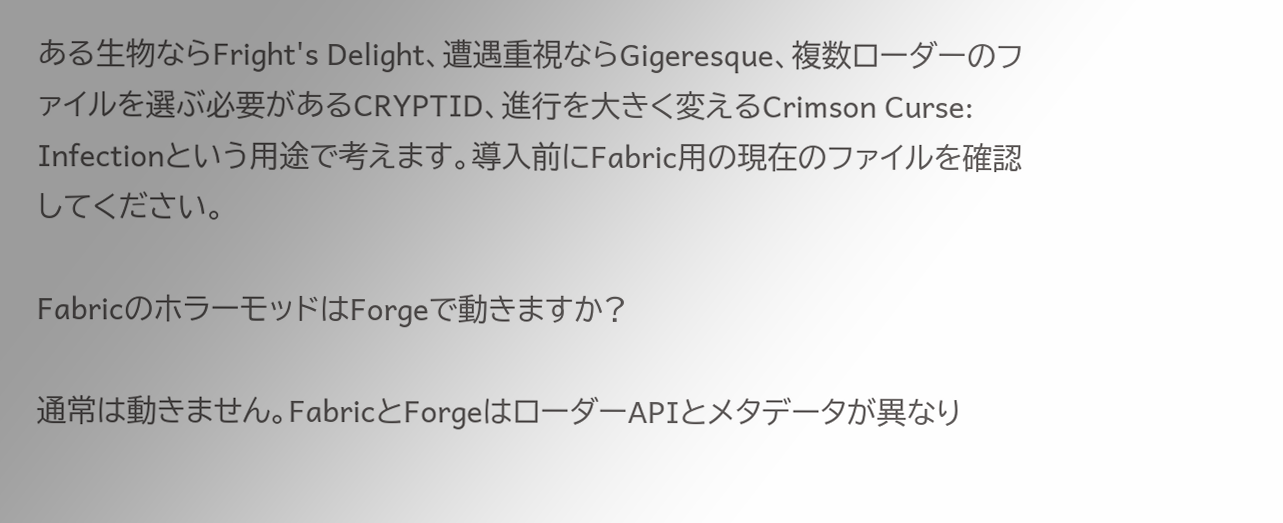ある生物ならFright's Delight、遭遇重視ならGigeresque、複数ローダーのファイルを選ぶ必要があるCRYPTID、進行を大きく変えるCrimson Curse: Infectionという用途で考えます。導入前にFabric用の現在のファイルを確認してください。

FabricのホラーモッドはForgeで動きますか?

通常は動きません。FabricとForgeはローダーAPIとメタデータが異なり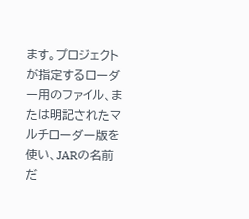ます。プロジェクトが指定するローダー用のファイル、または明記されたマルチローダー版を使い、JARの名前だ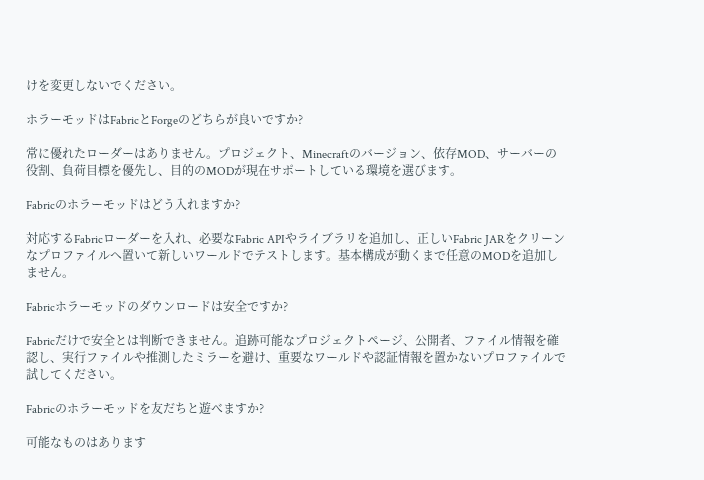けを変更しないでください。

ホラーモッドはFabricとForgeのどちらが良いですか?

常に優れたローダーはありません。プロジェクト、Minecraftのバージョン、依存MOD、サーバーの役割、負荷目標を優先し、目的のMODが現在サポートしている環境を選びます。

Fabricのホラーモッドはどう入れますか?

対応するFabricローダーを入れ、必要なFabric APIやライブラリを追加し、正しいFabric JARをクリーンなプロファイルへ置いて新しいワールドでテストします。基本構成が動くまで任意のMODを追加しません。

Fabricホラーモッドのダウンロードは安全ですか?

Fabricだけで安全とは判断できません。追跡可能なプロジェクトページ、公開者、ファイル情報を確認し、実行ファイルや推測したミラーを避け、重要なワールドや認証情報を置かないプロファイルで試してください。

Fabricのホラーモッドを友だちと遊べますか?

可能なものはあります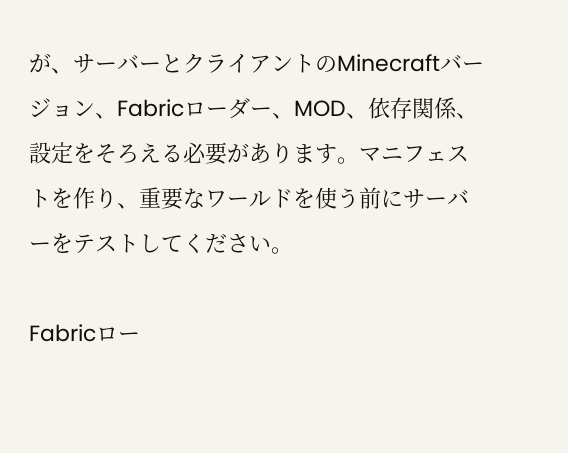が、サーバーとクライアントのMinecraftバージョン、Fabricローダー、MOD、依存関係、設定をそろえる必要があります。マニフェストを作り、重要なワールドを使う前にサーバーをテストしてください。

Fabricロー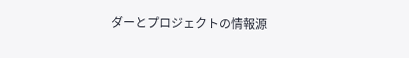ダーとプロジェクトの情報源